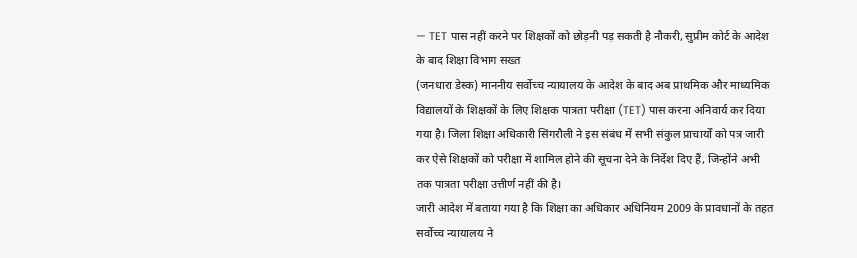— TET पास नहीं करने पर शिक्षकों को छोड़नी पड़ सकती है नौकरी, सुप्रीम कोर्ट के आदेश के बाद शिक्षा विभाग सख्त
(जनधारा डेस्क) माननीय सर्वोच्च न्यायालय के आदेश के बाद अब प्राथमिक और माध्यमिक विद्यालयों के शिक्षकों के लिए शिक्षक पात्रता परीक्षा (TET) पास करना अनिवार्य कर दिया गया है। जिला शिक्षा अधिकारी सिंगरौली ने इस संबंध में सभी संकुल प्राचार्यों को पत्र जारी कर ऐसे शिक्षकों को परीक्षा में शामिल होने की सूचना देने के निर्देश दिए हैं, जिन्होंने अभी तक पात्रता परीक्षा उत्तीर्ण नहीं की है।
जारी आदेश में बताया गया है कि शिक्षा का अधिकार अधिनियम 2009 के प्रावधानों के तहत सर्वोच्च न्यायालय ने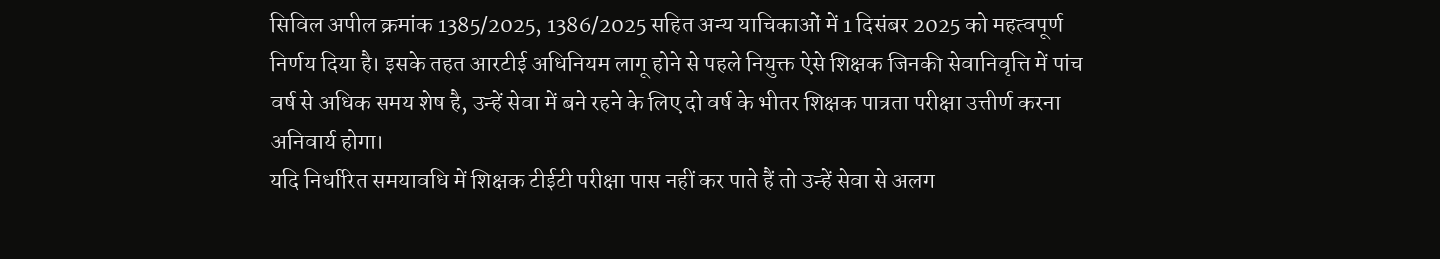सिविल अपील क्रमांक 1385/2025, 1386/2025 सहित अन्य याचिकाओं में 1 दिसंबर 2025 को महत्वपूर्ण निर्णय दिया है। इसके तहत आरटीई अधिनियम लागू होने से पहले नियुक्त ऐसे शिक्षक जिनकी सेवानिवृत्ति में पांच वर्ष से अधिक समय शेष है, उन्हें सेवा में बने रहने के लिए दो वर्ष के भीतर शिक्षक पात्रता परीक्षा उत्तीर्ण करना अनिवार्य होगा।
यदि निर्धारित समयावधि में शिक्षक टीईटी परीक्षा पास नहीं कर पाते हैं तो उन्हें सेवा से अलग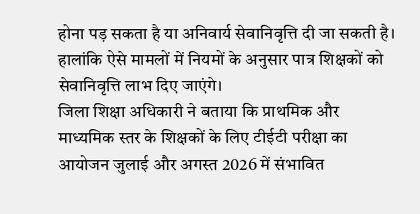होना पड़ सकता है या अनिवार्य सेवानिवृत्ति दी जा सकती है। हालांकि ऐसे मामलों में नियमों के अनुसार पात्र शिक्षकों को सेवानिवृत्ति लाभ दिए जाएंगे।
जिला शिक्षा अधिकारी ने बताया कि प्राथमिक और माध्यमिक स्तर के शिक्षकों के लिए टीईटी परीक्षा का आयोजन जुलाई और अगस्त 2026 में संभावित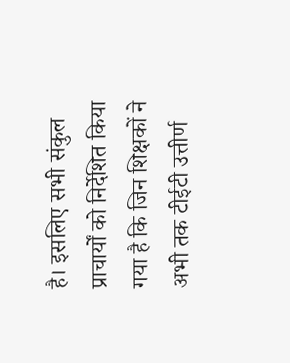है। इसलिए सभी संकुल प्राचार्यों को निर्देशित किया गया है कि जिन शिक्षकों ने अभी तक टीईटी उत्तीर्ण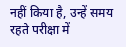नहीं किया है, उन्हें समय रहते परीक्षा में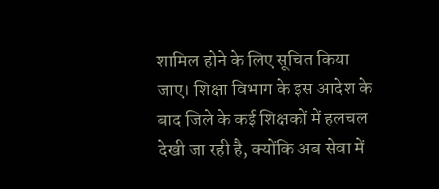शामिल होने के लिए सूचित किया जाए। शिक्षा विभाग के इस आदेश के बाद जिले के कई शिक्षकों में हलचल देखी जा रही है, क्योंकि अब सेवा में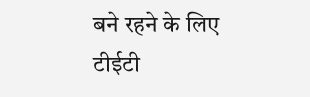बने रहने के लिए टीईटी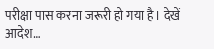परीक्षा पास करना जरूरी हो गया है। देखें आदेश…